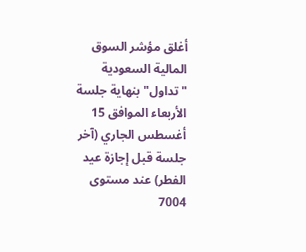أغلق مؤشر السوق المالية السعودية "تداول" بنهاية جلسة الأربعاء الموافق 15 أغسطس الجاري (آخر جلسة قبل إجازة عيد الفطر) عند مستوى 7004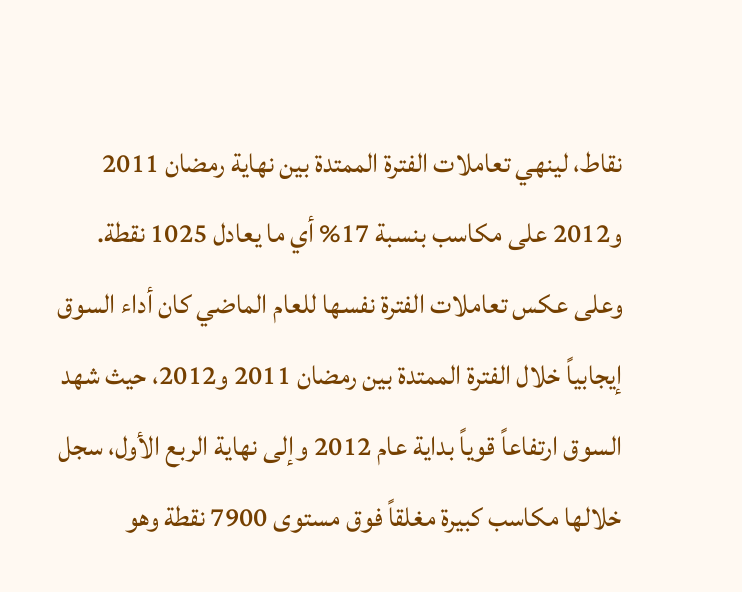نقاط، لينهي تعاملات الفترة الممتدة بين نهاية رمضان 2011 و2012 على مكاسب بنسبة 17% أي ما يعادل 1025 نقطة.
وعلى عكس تعاملات الفترة نفسها للعام الماضي كان أداء السوق إيجابياً خلال الفترة الممتدة بين رمضان 2011 و2012، حيث شهد السوق ارتفاعاً قوياً بداية عام 2012 وإلى نهاية الربع الأول، سجل خلالها مكاسب كبيرة مغلقاً فوق مستوى 7900 نقطة وهو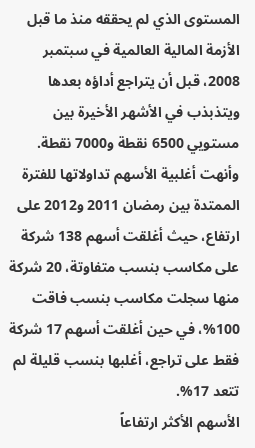المستوى الذي لم يحققه منذ ما قبل الأزمة المالية العالمية في سبتمبر 2008، قبل أن يتراجع أداؤه بعدها ويتذبذب في الأشهر الأخيرة بين مستويي 6500 نقطة و7000 نقطة.
وأنهت أغلبية الأسهم تداولاتها للفترة الممتدة بين رمضان 2011 و2012 على ارتفاع، حيث أغلقت أسهم 138 شركة على مكاسب بنسب متفاوتة، 20 شركة منها سجلت مكاسب بنسب فاقت 100%، في حين أغلقت أسهم 17 شركة فقط على تراجع، أغلبها بنسب قليلة لم تتعد 17%.
الأسهم الأكثر ارتفاعاً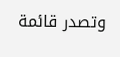وتصدر قائمة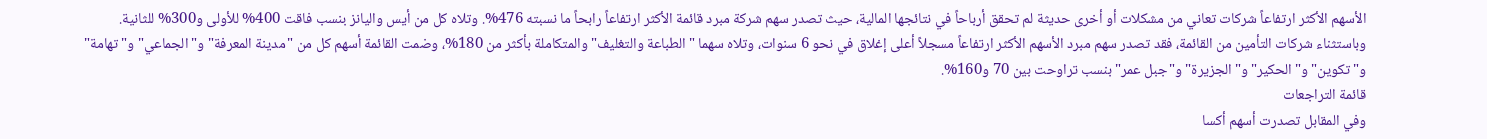الأسهم الأكثر ارتفاعاً شركات تعاني من مشكلات أو أخرى حديثة لم تحقق أرباحاً في نتائجها المالية، حيث تصدر سهم شركة مبرد قائمة الأكثر ارتفاعاً رابحاً ما نسبته 476%. وتلاه كل من أيس واليانز بنسب فاقت 400% للأولى و300% للثانية. وباستثناء شركات التأمين من القائمة، فقد تصدر سهم مبرد الأسهم الأكثر ارتفاعاً مسجلاً أعلى إغلاق في نحو 6 سنوات، وتلاه سهما "الطباعة والتغليف" والمتكاملة بأكثر من 180%، وضمت القائمة أسهم كل من "مدينة المعرفة" و"الجماعي" و"تهامة" و"تكوين" و"الحكير" و"الجزيرة" و"جبل عمر" بنسب تراوحت بين 70 و160%.
قائمة التراجعات
وفي المقابل تصدرت أسهم أكسا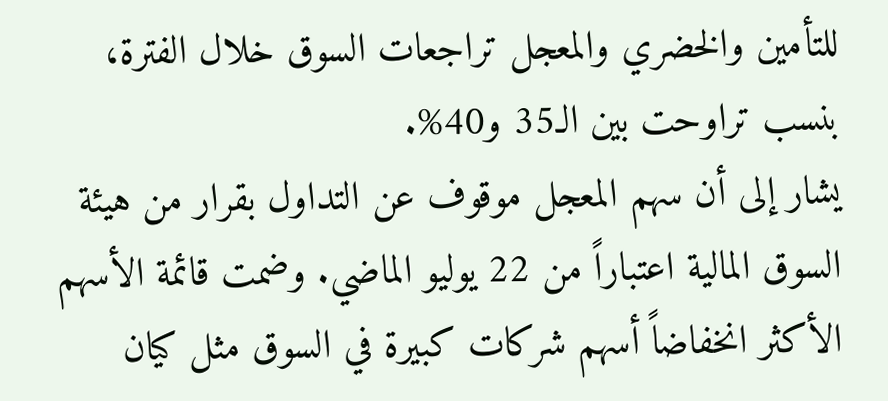للتأمين والخضري والمعجل تراجعات السوق خلال الفترة، بنسب تراوحت بين الـ35 و40%.
يشار إلى أن سهم المعجل موقوف عن التداول بقرار من هيئة السوق المالية اعتباراً من 22 يوليو الماضي. وضمت قائمة الأسهم الأكثر انخفاضاً أسهم شركات كبيرة في السوق مثل كيان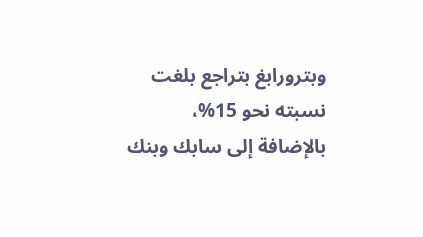وبترورابغ بتراجع بلغت نسبته نحو 15%، بالإضافة إلى سابك وبنك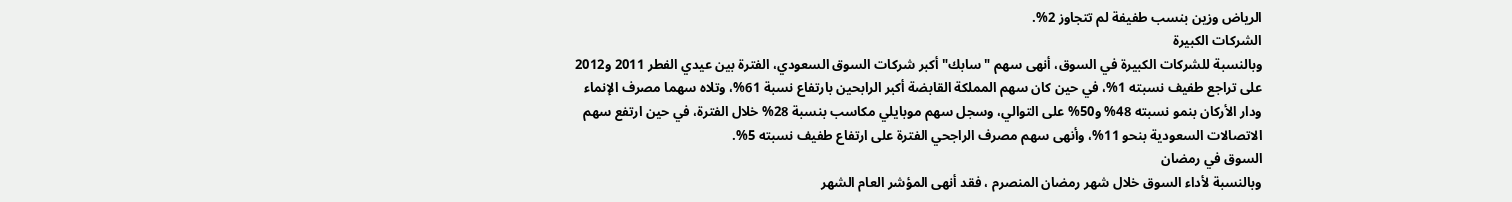الرياض وزين بنسب طفيفة لم تتجاوز 2%.
الشركات الكبيرة
وبالنسبة للشركات الكبيرة في السوق، أنهى سهم "سابك" أكبر شركات السوق السعودي، الفترة بين عيدي الفطر 2011 و2012 على تراجع طفيف نسبته 1%، في حين كان سهم المملكة القابضة أكبر الرابحين بارتفاع نسبة 61%، وتلاه سهما مصرف الإنماء ودار الأركان بنمو نسبته 48% و50% على التوالي، وسجل سهم موبايلي مكاسب بنسبة 28% خلال الفترة، في حين ارتفع سهم الاتصالات السعودية بنحو 11%، وأنهى سهم مصرف الراجحي الفترة على ارتفاع طفيف نسبته 5%.
السوق في رمضان
وبالنسبة لأداء السوق خلال شهر رمضان المنصرم ، فقد أنهى المؤشر العام الشهر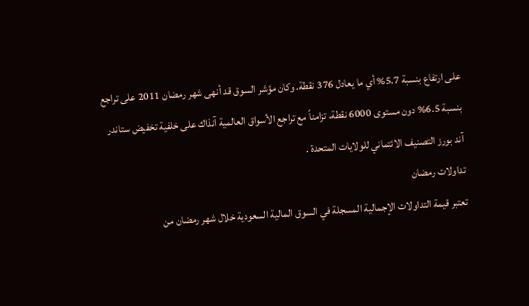على ارتفاع بنسبة 5.7% أي ما يعادل 376 نقطة. وكان مؤشر السوق قد أنهى شهر رمضان 2011 على تراجع بنسبة 6.5% دون مستوى 6000 نقطة، تزامناً مع تراجع الأسواق العالمية آنذاك على خلفية تخفيض ستاندر آند بورز التصنيف الائتماني للولايات المتحدة .
تداولات رمضان
تعتبر قيمة التداولات الإجمالية المسجلة في السوق المالية السعودية خلال شهر رمضان من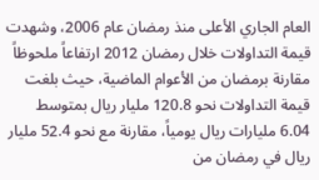العام الجاري الأعلى منذ رمضان عام 2006، وشهدت قيمة التداولات خلال رمضان 2012 ارتفاعاً ملحوظاً مقارنة برمضان من الأعوام الماضية، حيث بلغت قيمة التداولات نحو 120.8 مليار ريال بمتوسط 6.04 مليارات ريال يومياً، مقارنة مع نحو 52.4 مليار ريال في رمضان من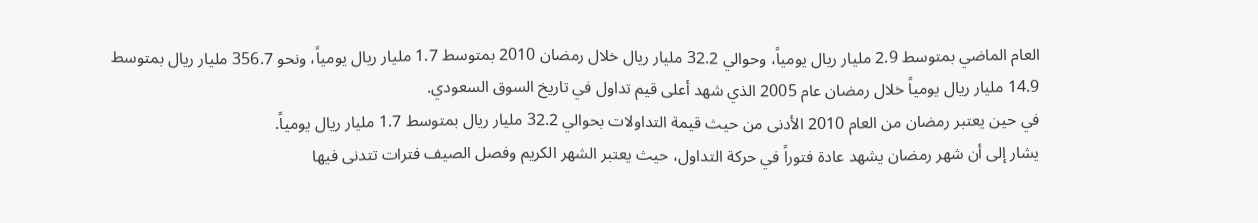العام الماضي بمتوسط 2.9 مليار ريال يومياً، وحوالي 32.2 مليار ريال خلال رمضان 2010 بمتوسط 1.7 مليار ريال يومياً، ونحو 356.7 مليار ريال بمتوسط 14.9 مليار ريال يومياً خلال رمضان عام 2005 الذي شهد أعلى قيم تداول في تاريخ السوق السعودي.
في حين يعتبر رمضان من العام 2010 الأدنى من حيث قيمة التداولات بحوالي 32.2 مليار ريال بمتوسط 1.7 مليار ريال يومياً.
يشار إلى أن شهر رمضان يشهد عادة فتوراً في حركة التداول، حيث يعتبر الشهر الكريم وفصل الصيف فترات تتدنى فيها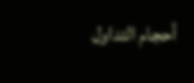أحجام التداول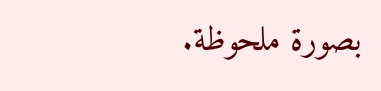بصورة ملحوظة.